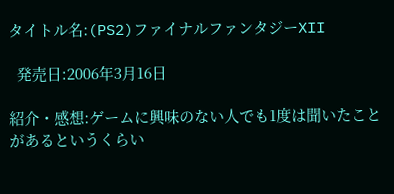タイトル名:(PS2)ファイナルファンタジーXII

  発売日:2006年3月16日

紹介・感想:ゲームに興味のない人でも1度は聞いたことがあるというくらい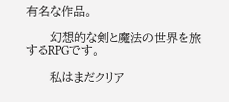有名な作品。

      幻想的な剣と魔法の世界を旅するRPGです。

      私はまだクリア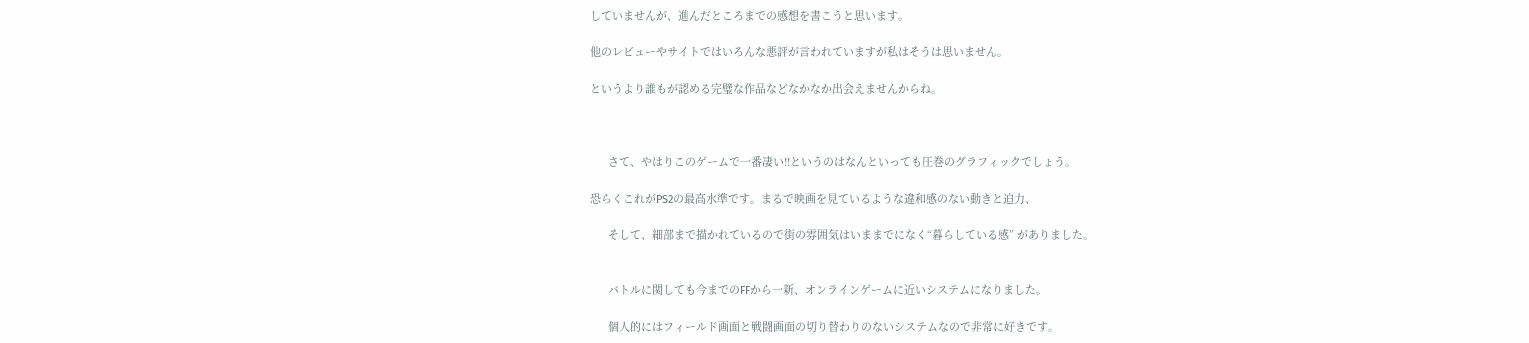していませんが、進んだところまでの感想を書こうと思います。

他のレビューやサイトではいろんな悪評が言われていますが私はそうは思いません。

というより誰もが認める完璧な作品などなかなか出会えませんからね。



      さて、やはりこのゲームで一番凄い!!というのはなんといっても圧巻のグラフィックでしょう。

恐らくこれがPS2の最高水準です。まるで映画を見ているような違和感のない動きと迫力、

      そして、細部まで描かれているので街の雰囲気はいままでになく“暮らしている感” がありました。


      バトルに関しても今までのFFから一新、オンラインゲームに近いシステムになりました。

      個人的にはフィールド画面と戦闘画面の切り替わりのないシステムなので非常に好きです。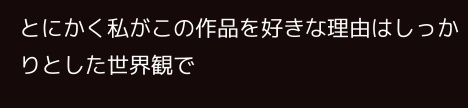とにかく私がこの作品を好きな理由はしっかりとした世界観で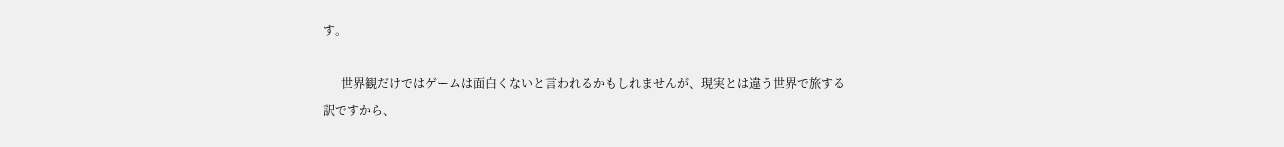す。

      世界観だけではゲームは面白くないと言われるかもしれませんが、現実とは違う世界で旅する 訳ですから、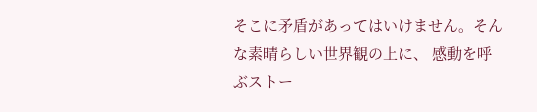そこに矛盾があってはいけません。そんな素晴らしい世界観の上に、 感動を呼ぶストー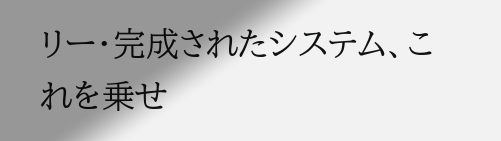リー・完成されたシステム、これを乗せ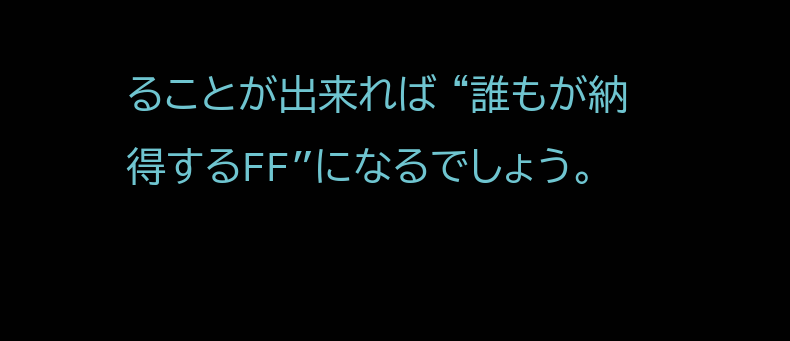ることが出来れば “誰もが納得するFF”になるでしょう。